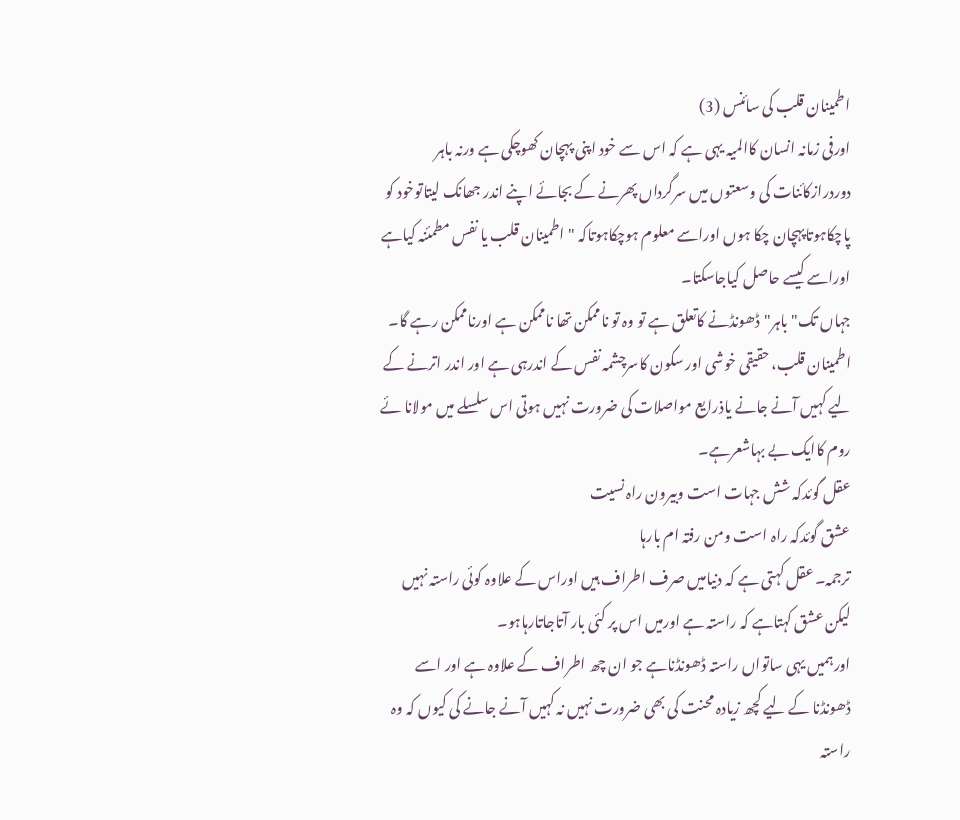اطمینان قلب کی سائنس (3)
اورفی زمانہ انسان کاالمیہ یہی ہے کہ اس سے خود اپنی پہچان کھوچکی ہے ورنہ باہر دوردرازکائنات کی وسعتوں میں سرگرداں پھرنے کے بجائے اپنے اندر جھانک لیتاتوخود کو پاچکاہوتاپہچان چکا ہوں اوراسے معلوم ہوچکاہوتاکہ "اطمینان قلب یا نفس مطمئنہ کیاہے اوراسے کیسے حاصل کیاجاسکتا۔
جہاں تک"باہر"ڈھونڈنے کاتعلق ہے تو وہ تو ناممکن تھا ناممکن ہے اورناممکن رہے گا۔ اطمینان قلب، حقیقی خوشی اور سکون کاسرچشمہ نفس کے اندرہی ہے اور اندر اترنے کے لیے کہیں آنے جانے یاذرایع مواصلات کی ضرورت نہیں ہوتی اس سلسلے میں مولانا ئے روم کاایک بے بہاشعرہے۔
عقل گوئدکہ شش جہات است وبیرون راہ نسیت
عشق گوئدکہ راہ است ومن رفتہ ام بارہا
ترجمہ۔ عقل کہتی ہے کہ دنیامیں صرف اطراف ہیں اوراس کے علاوہ کوئی راستہ نہیں لیکن عشق کہتاہے کہ راستہ ہے اورمیں اس پر کئی بار آتاجاتارہاہو۔
اورہمیں یہی ساتواں راستہ ڈھونڈناہے جو ان چھ اطراف کے علاوہ ہے اور اسے ڈھونڈنا کے لیے کچھ زیادہ محنت کی بھی ضرورت نہیں نہ کہیں آنے جانے کی کیوں کہ وہ راستہ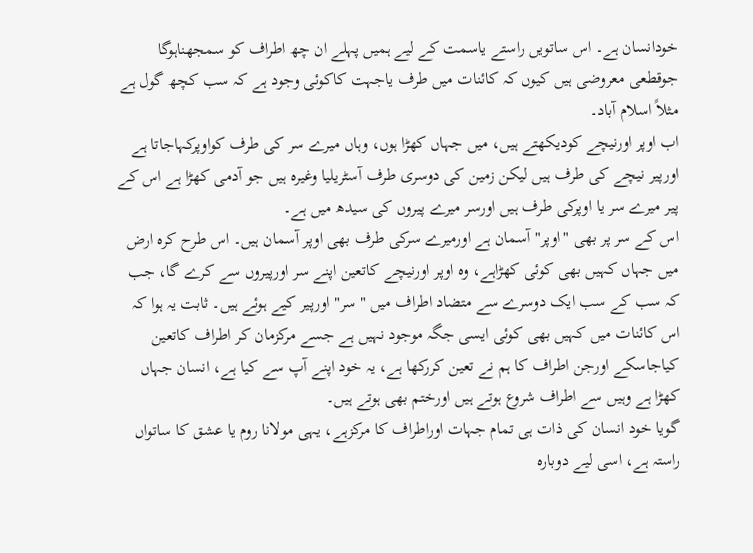خودانسان ہے۔ اس ساتویں راستے یاسمت کے لیے ہمیں پہلے ان چھ اطراف کو سمجھناہوگا جوقطعی معروضی ہیں کیوں کہ کائنات میں طرف یاجہت کاکوئی وجود ہے کہ سب کچھ گول ہے مثلاً اسلام آباد۔
اب اوپر اورنیچے کودیکھتے ہیں، میں جہاں کھڑا ہوں، وہاں میرے سر کی طرف کواوپرکہاجاتا ہے اورپیر نیچے کی طرف ہیں لیکن زمین کی دوسری طرف آسٹریلیا وغیرہ ہیں جو آدمی کھڑا ہے اس کے پیر میرے سر یا اوپرکی طرف ہیں اورسر میرے پیروں کی سیدھ میں ہے۔
اس کے سر پر بھی "اوپر" آسمان ہے اورمیرے سرکی طرف بھی اوپر آسمان ہیں۔ اس طرح کرہ ارض میں جہاں کہیں بھی کوئی کھڑاہے، وہ اوپر اورنیچے کاتعین اپنے سر اورپیروں سے کرے گا، جب کہ سب کے سب ایک دوسرے سے متضاد اطراف میں "سر" اورپیر کیے ہوئے ہیں۔ ثابت یہ ہوا کہ اس کائنات میں کہیں بھی کوئی ایسی جگہ موجود نہیں ہے جسے مرکزمان کر اطراف کاتعین کیاجاسکے اورجن اطراف کا ہم نے تعین کررکھا ہے، یہ خود اپنے آپ سے کیا ہے، انسان جہاں کھڑا ہے وہیں سے اطراف شروع ہوتے ہیں اورختم بھی ہوتے ہیں۔
گویا خود انسان کی ذات ہی تمام جہات اوراطراف کا مرکزہے، یہی مولانا روم یا عشق کا ساتواں راستہ ہے، اسی لیے دوبارہ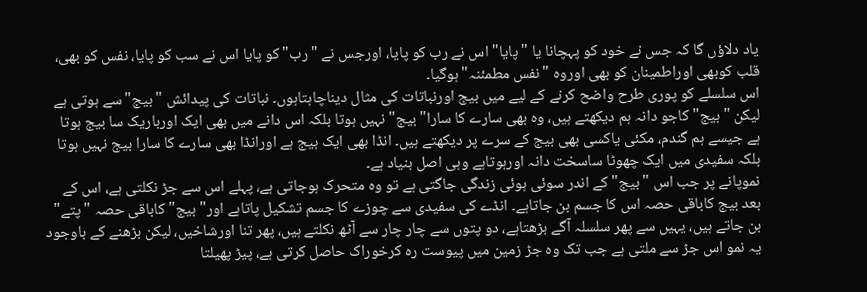یاد دلاؤں گا کہ جس نے خود کو پہچانا یا "پایا" اس نے رب کو پایا، اورجس نے "رب"کو پایا اس نے سب کو پایا، نفس کو بھی، قلب کوبھی اوراطمینان کو بھی اوروہ "نفس مطمئنہ"ہوگیا۔
اس سلسلے کو پوری طرح واضح کرنے کے لیے میں بیج اورنباتات کی مثال دیناچاہتاہوں۔ نباتات کی پیدائش "بیج"سے ہوتی ہے لیکن "بیج" کاجو دانہ ہم دیکھتے ہیں، وہ بھی سارے کا سارا"بیج" نہیں ہوتا بلکہ اس دانے میں بھی ایک اورباریک سا بیج ہوتا ہے جیسے ہم گندم، مکئی یاکسی بھی بیج کے سرے پر دیکھتے ہیں۔ انڈا بھی ایک بیج ہے اورانڈا بھی سارے کا سارا بیج نہیں ہوتا بلکہ سفیدی میں ایک چھوٹا ساسخت دانہ اورہوتاہے وہی اصل بنیاد ہے۔
نموپانے پر جب اس "بیج" کے اندر سوئی ہوئی زندگی جاگتی ہے تو وہ متحرک ہوجاتی ہے، پہلے اس سے جڑ نکلتی ہے، اس کے بعد بیج کاباقی حصہ اس کا جسم بن جاتاہے۔ انڈے کی سفیدی سے چوزے کا جسم تشکیل پاتاہے اور"بیج" کاباقی حصہ "پتے" بن جاتے ہیں، یہیں سے پھر سلسلہ آگے بڑھتاہے، دو پتوں سے چار چار سے آٹھ نکلتے ہیں، پھر تنا اورشاخیں، لیکن بڑھنے کے باوجود یہ نمو اس جڑ سے ملتی ہے جب تک وہ جڑ زمین میں پیوست رہ کرخوراک حاصل کرتی ہے، پیڑ پھیلتا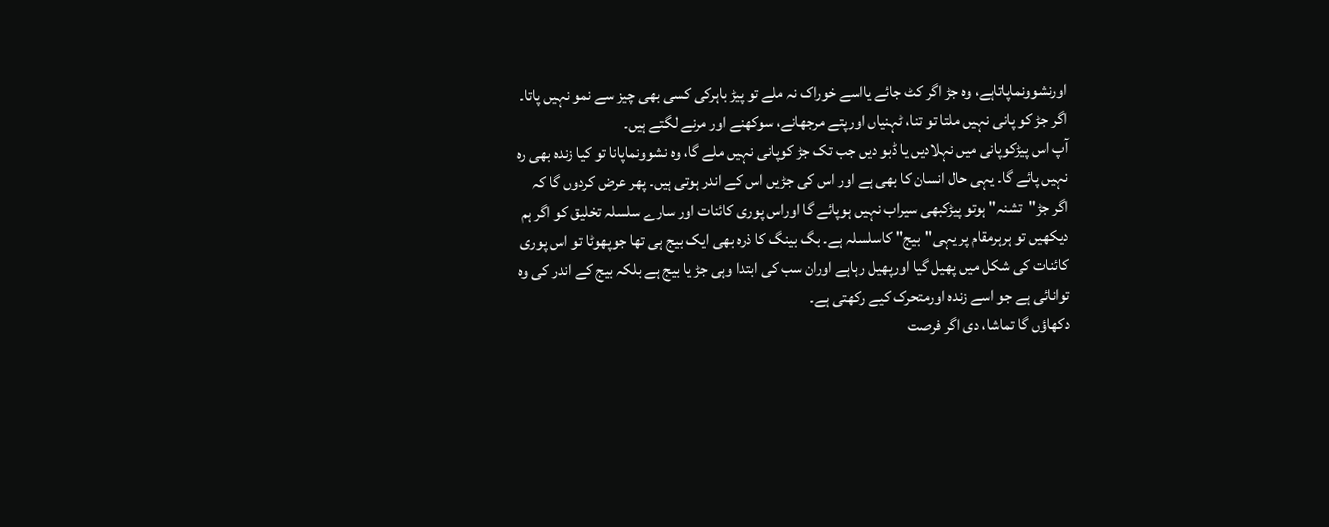اورنشوونماپاتاہے، وہ جڑ اگر کٹ جائے یااسے خوراک نہ ملے تو پیڑ باہرکی کسی بھی چیز سے نمو نہیں پاتا۔ اگر جڑ کو پانی نہیں ملتا تو تنا، ٹہنیاں اورپتے مرجھانے، سوکھنے اور مرنے لگتے ہیں۔
آپ اس پیڑکوپانی میں نہلادیں یا ڈبو دیں جب تک جڑ کوپانی نہیں ملے گا، وہ نشوونماپانا تو کیا زندہ بھی رہ نہیں پائے گا۔ یہی حال انسان کا بھی ہے اور اس کی جڑیں اس کے اندر ہوتی ہیں۔ پھر عرض کردوں گا کہ اگر جڑ"تشنہ" ہوتو پیڑکبھی سیراب نہیں ہوپائے گا اوراس پوری کائنات اور سارے سلسلہ تخلیق کو اگر ہم دیکھیں تو ہرہرمقام پر یہی"بیج" کاسلسلہ ہے۔ بگ بینگ کا ذرہ بھی ایک بیج ہی تھا جوپھوٹا تو اس پوری کائنات کی شکل میں پھیل گیا اورپھیل رہاہے اوران سب کی ابتدا وہی جڑ یا بیج ہے بلکہ بیج کے اندر کی وہ توانائی ہے جو اسے زندہ اورمتحرک کیے رکھتی ہے۔
دکھاؤں گا تماشا، دی اگر فرصت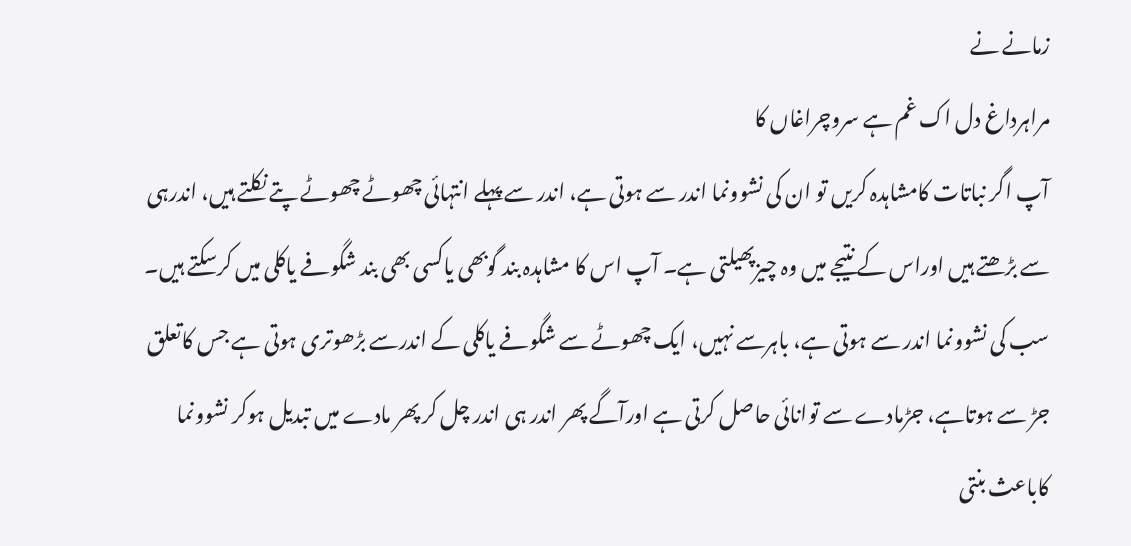زمانے نے
مراہرداغ دل اک غم ہے سروچراغاں کا
آپ اگر نباتات کامشاہدہ کریں تو ان کی نشوونما اندر سے ہوتی ہے، اندر سے پہلے انتہائی چھوٹے چھوٹے پتے نکلتے ہیں، اندرہی سے بڑھتے ہیں اوراس کے نتیجے میں وہ چیزپھیلتی ہے۔ آپ اس کا مشاہدہ بند گوبھی یاکسی بھی بند شگوفے یاکلی میں کرسکتے ہیں۔ سب کی نشوونما اندر سے ہوتی ہے، باہرسے نہیں، ایک چھوٹے سے شگوفے یاکلی کے اندرسے بڑھوتری ہوتی ہے جس کاتعلق جڑ سے ہوتاہے، جڑمادے سے توانائی حاصل کرتی ہے اورآگے پھر اندر ہی اندر چل کر پھر مادے میں تبدیل ہوکر نشوونما کاباعث بنتی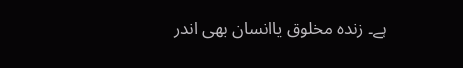ہے۔ زندہ مخلوق یاانسان بھی اندر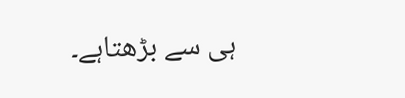ہی سے بڑھتاہے۔